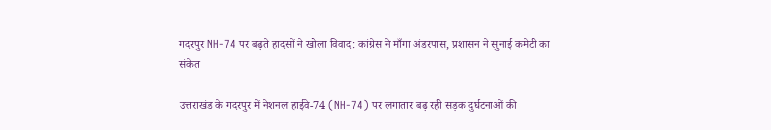गदरपुर NH-74 पर बढ़ते हादसों ने खोला विवाद: कांग्रेस ने माँगा अंडरपास, प्रशासन ने सुनाई कमेटी का संकेत

उत्तराखंड के गदरपुर में नेशनल हाईवे-74 (NH-74) पर लगातार बढ़ रही सड़क दुर्घटनाओं की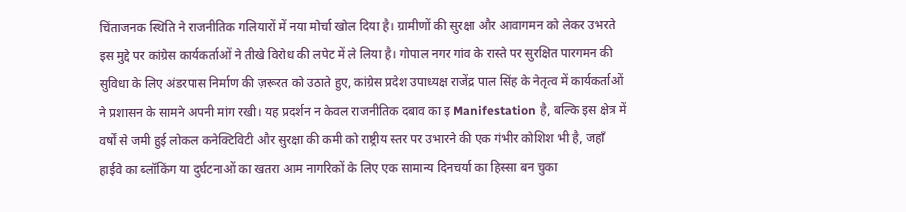चिंताजनक स्थिति ने राजनीतिक गलियारों में नया मोर्चा खोल दिया है। ग्रामीणों की सुरक्षा और आवागमन को लेकर उभरते इस मुद्दे पर कांग्रेस कार्यकर्ताओं ने तीखे विरोध की लपेट में ले लिया है। गोपाल नगर गांव के रास्ते पर सुरक्षित पारगमन की सुविधा के लिए अंडरपास निर्माण की ज़रूरत को उठाते हुए, कांग्रेस प्रदेश उपाध्यक्ष राजेंद्र पाल सिंह के नेतृत्व में कार्यकर्ताओं ने प्रशासन के सामने अपनी मांग रखी। यह प्रदर्शन न केवल राजनीतिक दबाव का इ Manifestation है, बल्कि इस क्षेत्र में वर्षों से जमी हुई लोकल कनेक्टिविटी और सुरक्षा की कमी को राष्ट्रीय स्तर पर उभारने की एक गंभीर कोशिश भी है, जहाँ हाईवे का ब्लॉकिंग या दुर्घटनाओं का खतरा आम नागरिकों के लिए एक सामान्य दिनचर्या का हिस्सा बन चुका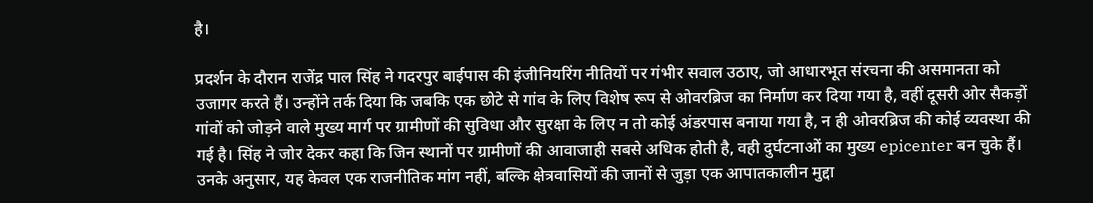है।

प्रदर्शन के दौरान राजेंद्र पाल सिंह ने गदरपुर बाईपास की इंजीनियरिंग नीतियों पर गंभीर सवाल उठाए, जो आधारभूत संरचना की असमानता को उजागर करते हैं। उन्होंने तर्क दिया कि जबकि एक छोटे से गांव के लिए विशेष रूप से ओवरब्रिज का निर्माण कर दिया गया है, वहीं दूसरी ओर सैकड़ों गांवों को जोड़ने वाले मुख्य मार्ग पर ग्रामीणों की सुविधा और सुरक्षा के लिए न तो कोई अंडरपास बनाया गया है, न ही ओवरब्रिज की कोई व्यवस्था की गई है। सिंह ने जोर देकर कहा कि जिन स्थानों पर ग्रामीणों की आवाजाही सबसे अधिक होती है, वही दुर्घटनाओं का मुख्य epicenter बन चुके हैं। उनके अनुसार, यह केवल एक राजनीतिक मांग नहीं, बल्कि क्षेत्रवासियों की जानों से जुड़ा एक आपातकालीन मुद्दा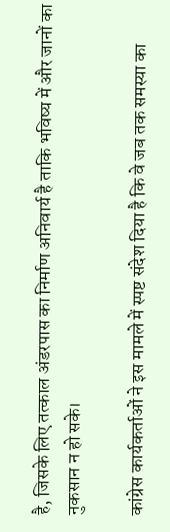है, जिसके लिए तत्काल अंडरपास का निर्माण अनिवार्य है ताकि भविष्य में और जानों का नुकसान न हो सके।

कांग्रेस कार्यकर्ताओं ने इस मामले में स्पष्ट संदेश दिया है कि वे जब तक समस्या का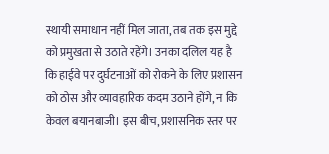स्थायी समाधान नहीं मिल जाता, तब तक इस मुद्दे को प्रमुखता से उठाते रहेंगे। उनका दलिल यह है कि हाईवे पर दुर्घटनाओं को रोकने के लिए प्रशासन को ठोस और व्यावहारिक कदम उठाने होंगे, न कि केवल बयानबाजी। इस बीच, प्रशासनिक स्तर पर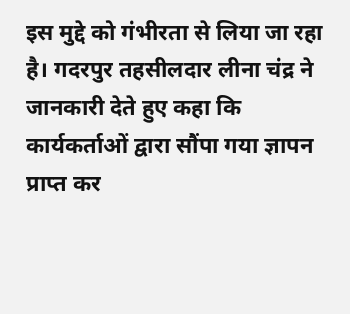इस मुद्दे को गंभीरता से लिया जा रहा है। गदरपुर तहसीलदार लीना चंद्र ने जानकारी देते हुए कहा कि कार्यकर्ताओं द्वारा सौंपा गया ज्ञापन प्राप्त कर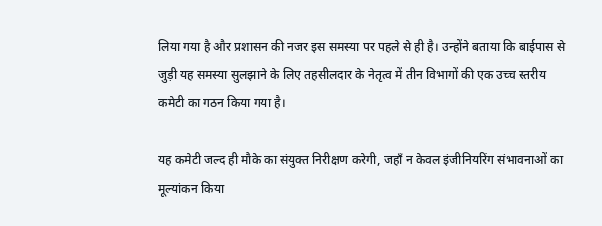लिया गया है और प्रशासन की नजर इस समस्या पर पहले से ही है। उन्होंने बताया कि बाईपास से जुड़ी यह समस्या सुलझाने के लिए तहसीलदार के नेतृत्व में तीन विभागों की एक उच्च स्तरीय कमेटी का गठन किया गया है।

यह कमेटी जल्द ही मौके का संयुक्त निरीक्षण करेगी, जहाँ न केवल इंजीनियरिंग संभावनाओं का मूल्यांकन किया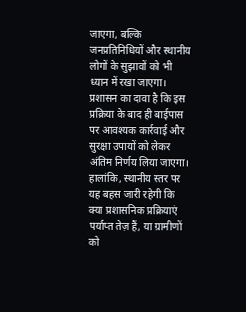जाएगा, बल्कि जनप्रतिनिधियों और स्थानीय लोगों के सुझावों को भी ध्यान में रखा जाएगा। प्रशासन का दावा है कि इस प्रक्रिया के बाद ही बाईपास पर आवश्यक कार्रवाई और सुरक्षा उपायों को लेकर अंतिम निर्णय लिया जाएगा। हालांकि, स्थानीय स्तर पर यह बहस जारी रहेगी कि क्या प्रशासनिक प्रक्रियाएं पर्याप्त तेज़ हैं, या ग्रामीणों को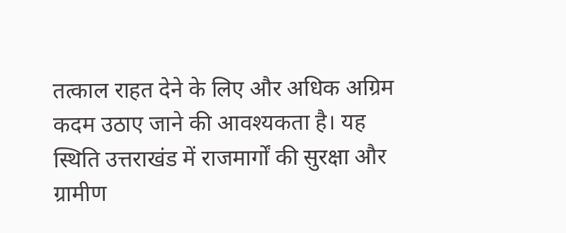तत्काल राहत देने के लिए और अधिक अग्रिम कदम उठाए जाने की आवश्यकता है। यह स्थिति उत्तराखंड में राजमार्गों की सुरक्षा और ग्रामीण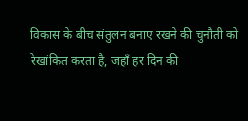विकास के बीच संतुलन बनाए रखने की चुनौती को रेखांकित करता है, जहाँ हर दिन की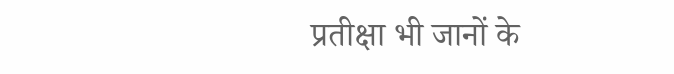प्रतीक्षा भी जानों के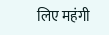लिए महंगी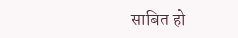साबित हो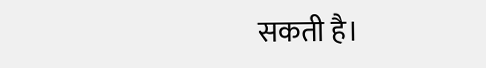सकती है।